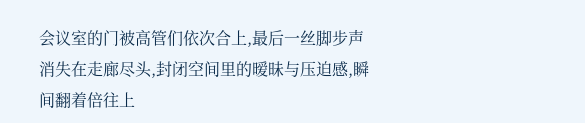会议室的门被高管们依次合上,最后一丝脚步声消失在走廊尽头,封闭空间里的暧昧与压迫感,瞬间翻着倍往上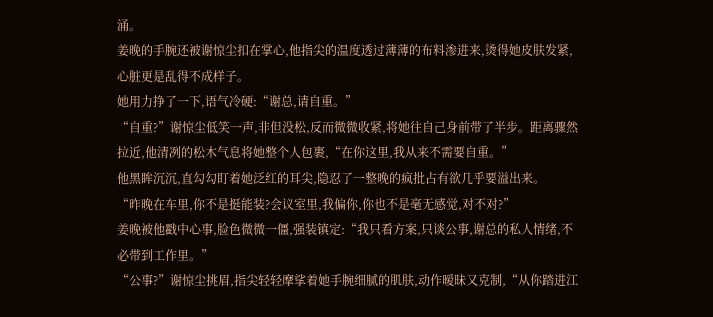涌。
姜晚的手腕还被谢惊尘扣在掌心,他指尖的温度透过薄薄的布料渗进来,烫得她皮肤发紧,心脏更是乱得不成样子。
她用力挣了一下,语气冷硬:“谢总,请自重。”
“自重?”谢惊尘低笑一声,非但没松,反而微微收紧,将她往自己身前带了半步。距离骤然拉近,他清冽的松木气息将她整个人包裹,“在你这里,我从来不需要自重。”
他黑眸沉沉,直勾勾盯着她泛红的耳尖,隐忍了一整晚的疯批占有欲几乎要溢出来。
“昨晚在车里,你不是挺能装?会议室里,我偏你,你也不是毫无感觉,对不对?”
姜晚被他戳中心事,脸色微微一僵,强装镇定:“我只看方案,只谈公事,谢总的私人情绪,不必带到工作里。”
“公事?”谢惊尘挑眉,指尖轻轻摩挲着她手腕细腻的肌肤,动作暧昧又克制,“从你踏进江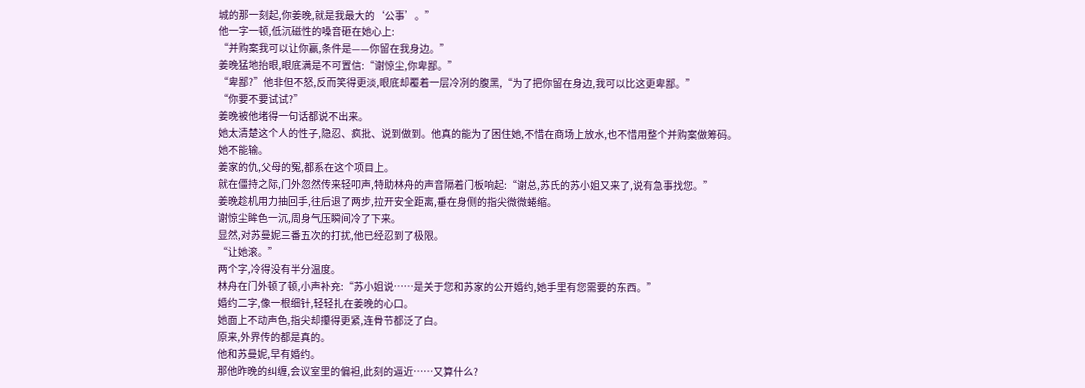城的那一刻起,你姜晚,就是我最大的‘公事’。”
他一字一顿,低沉磁性的嗓音砸在她心上:
“并购案我可以让你赢,条件是——你留在我身边。”
姜晚猛地抬眼,眼底满是不可置信:“谢惊尘,你卑鄙。”
“卑鄙?”他非但不怒,反而笑得更淡,眼底却覆着一层冷冽的腹黑,“为了把你留在身边,我可以比这更卑鄙。”
“你要不要试试?”
姜晚被他堵得一句话都说不出来。
她太清楚这个人的性子,隐忍、疯批、说到做到。他真的能为了困住她,不惜在商场上放水,也不惜用整个并购案做筹码。
她不能输。
姜家的仇,父母的冤,都系在这个项目上。
就在僵持之际,门外忽然传来轻叩声,特助林舟的声音隔着门板响起:“谢总,苏氏的苏小姐又来了,说有急事找您。”
姜晚趁机用力抽回手,往后退了两步,拉开安全距离,垂在身侧的指尖微微蜷缩。
谢惊尘眸色一沉,周身气压瞬间冷了下来。
显然,对苏曼妮三番五次的打扰,他已经忍到了极限。
“让她滚。”
两个字,冷得没有半分温度。
林舟在门外顿了顿,小声补充:“苏小姐说……是关于您和苏家的公开婚约,她手里有您需要的东西。”
婚约二字,像一根细针,轻轻扎在姜晚的心口。
她面上不动声色,指尖却攥得更紧,连骨节都泛了白。
原来,外界传的都是真的。
他和苏曼妮,早有婚约。
那他昨晚的纠缠,会议室里的偏袒,此刻的逼近……又算什么?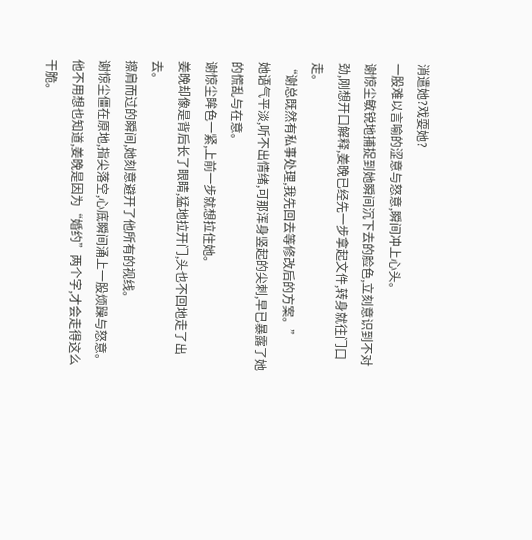消遣她?戏耍她?
一股难以言喻的涩意与怒意,瞬间冲上心头。
谢惊尘敏锐地捕捉到她瞬间沉下去的脸色,立刻意识到不对劲,刚想开口解释,姜晚已经先一步拿起文件,转身就往门口走。
“谢总既然有私事处理,我先回去等修改后的方案。”
她语气平淡,听不出情绪,可那浑身竖起的尖刺,早已暴露了她的慌乱与在意。
谢惊尘眸色一紧,上前一步就想拉住她。
姜晚却像是背后长了眼睛,猛地拉开门,头也不回地走了出去。
擦肩而过的瞬间,她刻意避开了他所有的视线。
谢惊尘僵在原地,指尖落空,心底瞬间涌上一股烦躁与怒意。
他不用想也知道,姜晚是因为“婚约”两个字,才会走得这么干脆。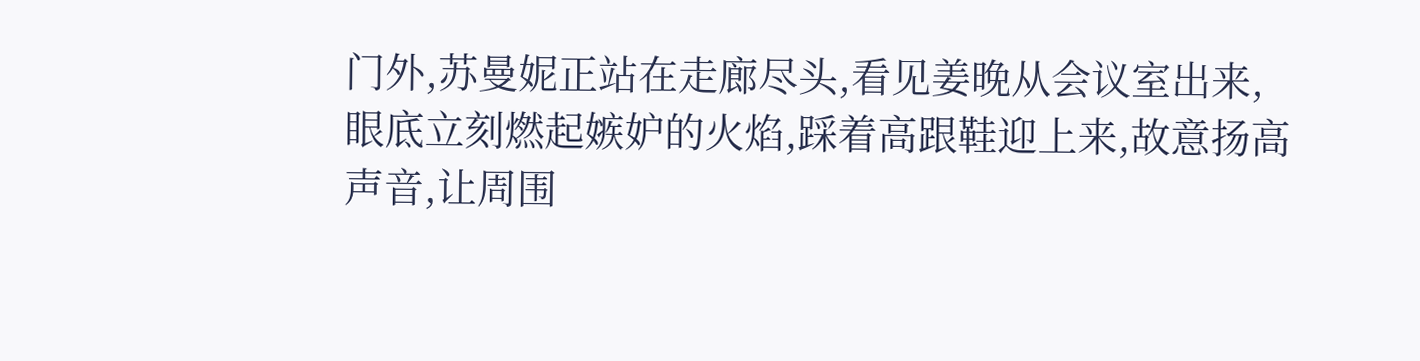门外,苏曼妮正站在走廊尽头,看见姜晚从会议室出来,眼底立刻燃起嫉妒的火焰,踩着高跟鞋迎上来,故意扬高声音,让周围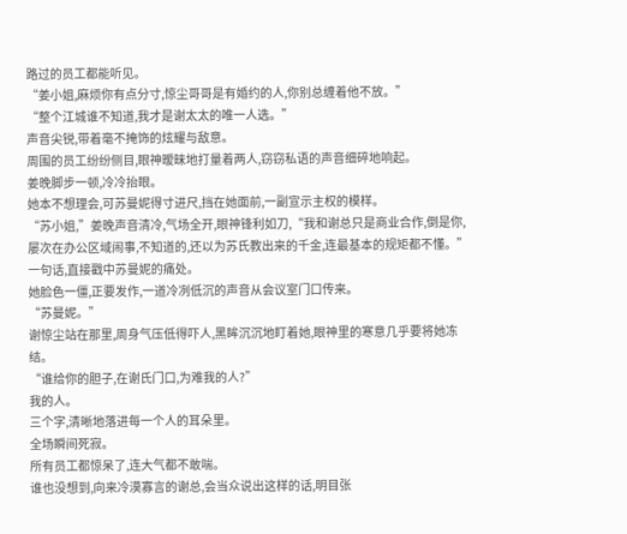路过的员工都能听见。
“姜小姐,麻烦你有点分寸,惊尘哥哥是有婚约的人,你别总缠着他不放。”
“整个江城谁不知道,我才是谢太太的唯一人选。”
声音尖锐,带着毫不掩饰的炫耀与敌意。
周围的员工纷纷侧目,眼神暧昧地打量着两人,窃窃私语的声音细碎地响起。
姜晚脚步一顿,冷冷抬眼。
她本不想理会,可苏曼妮得寸进尺,挡在她面前,一副宣示主权的模样。
“苏小姐,”姜晚声音清冷,气场全开,眼神锋利如刀,“我和谢总只是商业合作,倒是你,屡次在办公区域闹事,不知道的,还以为苏氏教出来的千金,连最基本的规矩都不懂。”
一句话,直接戳中苏曼妮的痛处。
她脸色一僵,正要发作,一道冷冽低沉的声音从会议室门口传来。
“苏曼妮。”
谢惊尘站在那里,周身气压低得吓人,黑眸沉沉地盯着她,眼神里的寒意几乎要将她冻结。
“谁给你的胆子,在谢氏门口,为难我的人?”
我的人。
三个字,清晰地落进每一个人的耳朵里。
全场瞬间死寂。
所有员工都惊呆了,连大气都不敢喘。
谁也没想到,向来冷漠寡言的谢总,会当众说出这样的话,明目张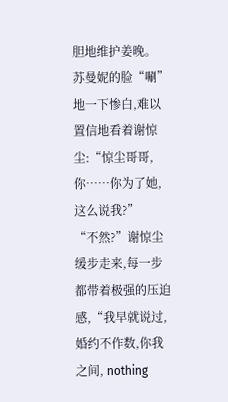胆地维护姜晚。
苏曼妮的脸“唰”地一下惨白,难以置信地看着谢惊尘:“惊尘哥哥,你……你为了她,这么说我?”
“不然?”谢惊尘缓步走来,每一步都带着极强的压迫感,“我早就说过,婚约不作数,你我之间, nothing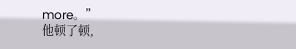more。”
他顿了顿,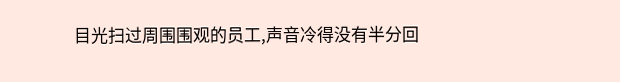目光扫过周围围观的员工,声音冷得没有半分回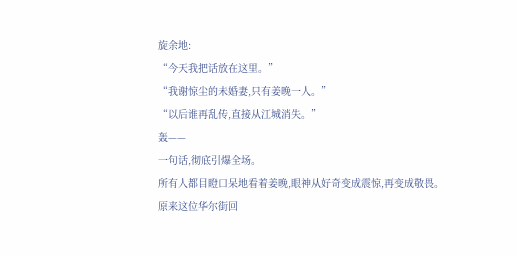旋余地:
“今天我把话放在这里。”
“我谢惊尘的未婚妻,只有姜晚一人。”
“以后谁再乱传,直接从江城消失。”
轰——
一句话,彻底引爆全场。
所有人都目瞪口呆地看着姜晚,眼神从好奇变成震惊,再变成敬畏。
原来这位华尔街回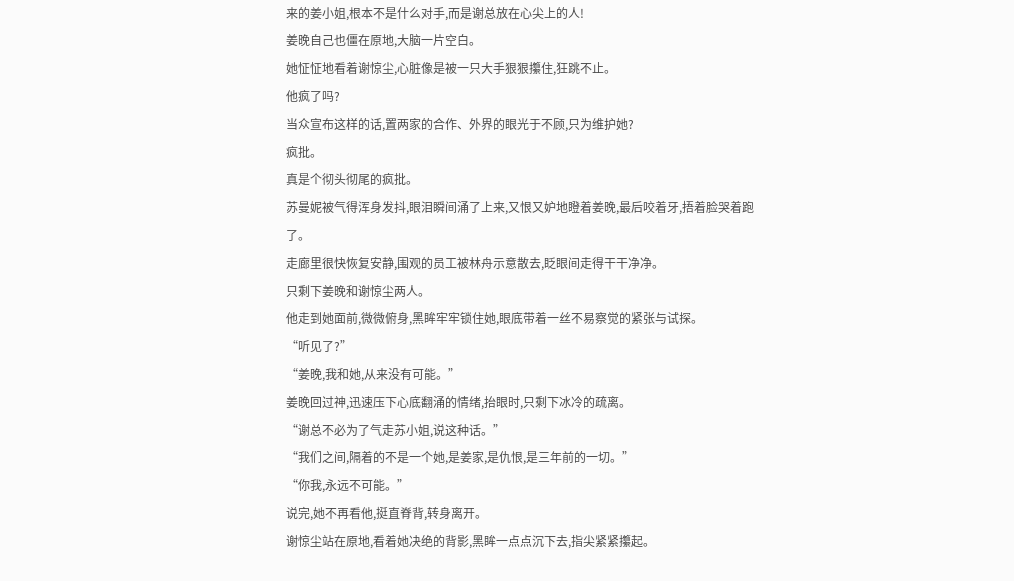来的姜小姐,根本不是什么对手,而是谢总放在心尖上的人!
姜晚自己也僵在原地,大脑一片空白。
她怔怔地看着谢惊尘,心脏像是被一只大手狠狠攥住,狂跳不止。
他疯了吗?
当众宣布这样的话,置两家的合作、外界的眼光于不顾,只为维护她?
疯批。
真是个彻头彻尾的疯批。
苏曼妮被气得浑身发抖,眼泪瞬间涌了上来,又恨又妒地瞪着姜晚,最后咬着牙,捂着脸哭着跑了。
走廊里很快恢复安静,围观的员工被林舟示意散去,眨眼间走得干干净净。
只剩下姜晚和谢惊尘两人。
他走到她面前,微微俯身,黑眸牢牢锁住她,眼底带着一丝不易察觉的紧张与试探。
“听见了?”
“姜晚,我和她,从来没有可能。”
姜晚回过神,迅速压下心底翻涌的情绪,抬眼时,只剩下冰冷的疏离。
“谢总不必为了气走苏小姐,说这种话。”
“我们之间,隔着的不是一个她,是姜家,是仇恨,是三年前的一切。”
“你我,永远不可能。”
说完,她不再看他,挺直脊背,转身离开。
谢惊尘站在原地,看着她决绝的背影,黑眸一点点沉下去,指尖紧紧攥起。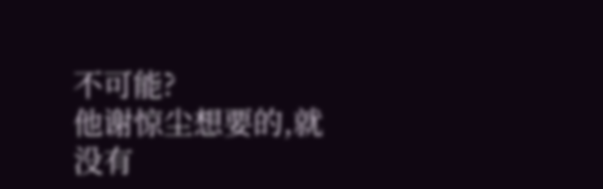不可能?
他谢惊尘想要的,就没有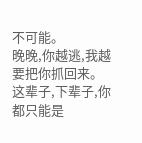不可能。
晚晚,你越逃,我越要把你抓回来。
这辈子,下辈子,你都只能是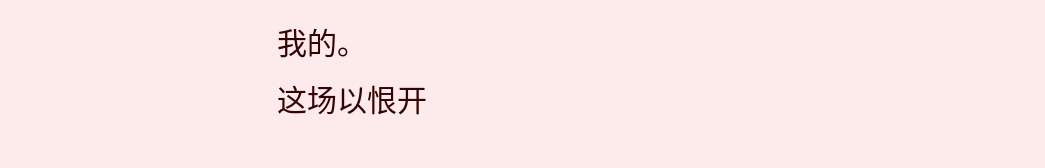我的。
这场以恨开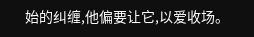始的纠缠,他偏要让它,以爱收场。